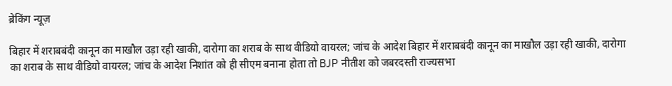ब्रेकिंग न्यूज़

बिहार में शराबबंदी कानून का माखौल उड़ा रही खाकी, दारोगा का शराब के साथ वीडियो वायरल; जांच के आदेश बिहार में शराबबंदी कानून का माखौल उड़ा रही खाकी, दारोगा का शराब के साथ वीडियो वायरल; जांच के आदेश निशांत को ही सीएम बनाना होता तो BJP नीतीश को जबरदस्ती राज्यसभा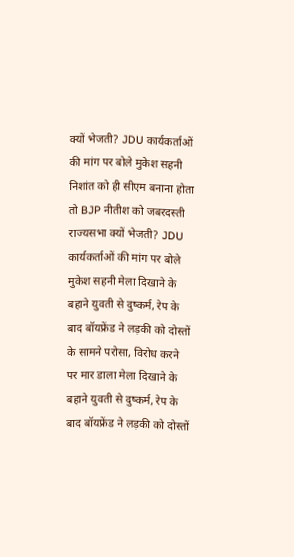क्यों भेजती? JDU कार्यकर्ताओं की मांग पर बोले मुकेश सहनी निशांत को ही सीएम बनाना होता तो BJP नीतीश को जबरदस्ती राज्यसभा क्यों भेजती? JDU कार्यकर्ताओं की मांग पर बोले मुकेश सहनी मेला दिखाने के बहाने युवती से दुष्कर्म, रेप के बाद बॉयफ्रेंड ने लड़की को दोस्तों के सामने परोसा, विरोध करने पर मार डाला मेला दिखाने के बहाने युवती से दुष्कर्म, रेप के बाद बॉयफ्रेंड ने लड़की को दोस्तों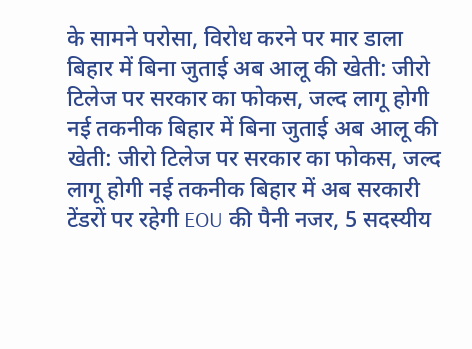के सामने परोसा, विरोध करने पर मार डाला बिहार में बिना जुताई अब आलू की खेती: जीरो टिलेज पर सरकार का फोकस, जल्द लागू होगी नई तकनीक बिहार में बिना जुताई अब आलू की खेती: जीरो टिलेज पर सरकार का फोकस, जल्द लागू होगी नई तकनीक बिहार में अब सरकारी टेंडरों पर रहेगी EOU की पैनी नजर, 5 सदस्यीय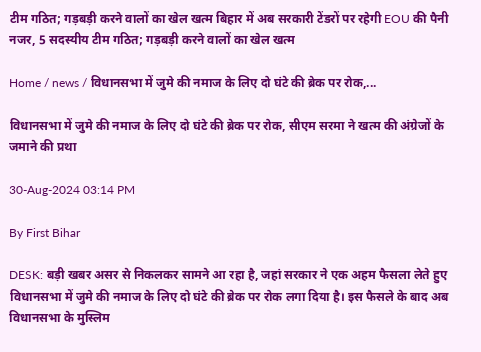टीम गठित; गड़बड़ी करने वालों का खेल खत्म बिहार में अब सरकारी टेंडरों पर रहेगी EOU की पैनी नजर, 5 सदस्यीय टीम गठित; गड़बड़ी करने वालों का खेल खत्म

Home / news / विधानसभा में जुमे की नमाज के लिए दो घंटे की ब्रेक पर रोक,...

विधानसभा में जुमे की नमाज के लिए दो घंटे की ब्रेक पर रोक, सीएम सरमा ने खत्म की अंग्रेजों के जमाने की प्रथा

30-Aug-2024 03:14 PM

By First Bihar

DESK: बड़ी खबर असर से निकलकर सामने आ रहा है, जहां सरकार ने एक अहम फैसला लेते हुए विधानसभा में जुमे की नमाज के लिए दो घंटे की ब्रेक पर रोक लगा दिया है। इस फैसले के बाद अब विधानसभा के मुस्लिम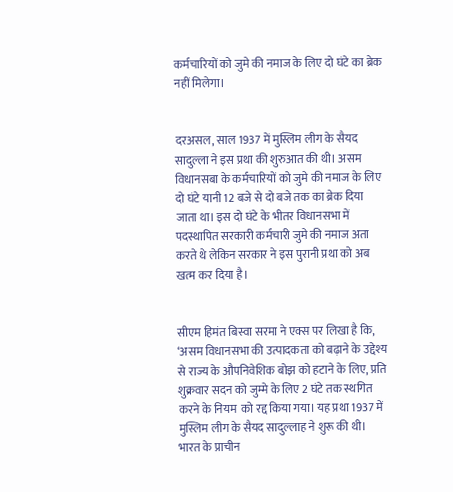कर्मचारियों को जुमे की नमाज के लिए दो घंटे का ब्रेक नहीं मिलेगा।


दरअसल, साल 1937 में मुस्लिम लीग के सैयद सादुल्ला ने इस प्रथा की शुरुआत की थी। असम विधानसबा के कर्मचारियों को जुमे की नमाज के लिए दो घंटे यानी 12 बजे से दो बजे तक का ब्रेक दिया जाता था। इस दो घंटे के भीतर विधानसभा में पदस्थापित सरकारी कर्मचारी जुमे की नमाज अता करते थे लेकिन सरकार ने इस पुरानी प्रथा को अब खत्म कर दिया है।


सीएम हिमंत बिस्वा सरमा ने एक्स पर लिखा है कि, ‘असम विधानसभा की उत्पादकता को बढ़ाने के उद्देश्य से राज्य के औपनिवेशिक बोझ को हटाने के लिए, प्रति शुक्रवार सदन को जुम्मे के लिए 2 घंटे तक स्थगित करने के नियम  को रद्द किया गया। यह प्रथा 1937 में मुस्लिम लीग के सैयद सादुल्लाह ने शुरू की थी। भारत के प्राचीन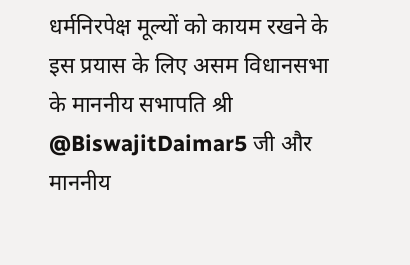धर्मनिरपेक्ष मूल्यों को कायम रखने के इस प्रयास के लिए असम विधानसभा के माननीय सभापति श्री @BiswajitDaimar5 जी और माननीय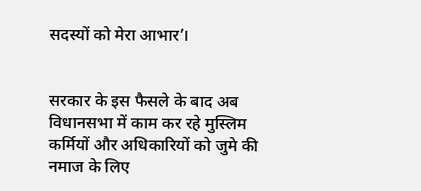सदस्यों को मेरा आभार’।


सरकार के इस फैसले के बाद अब विधानसभा में काम कर रहे मुस्लिम कर्मियों और अधिकारियों को जुमे की नमाज के लिए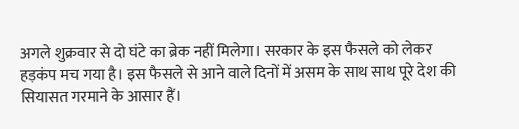अगले शुक्रवार से दो घंटे का ब्रेक नहीं मिलेगा। सरकार के इस फैसले को लेकर हड़कंप मच गया है। इस फैसले से आने वाले दिनों में असम के साथ साथ पूरे देश की सियासत गरमाने के आसार हैं।